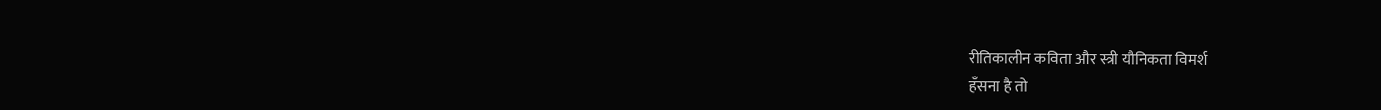रीतिकालीन कविता और स्त्री यौनिकता विमर्श
हँसना है तो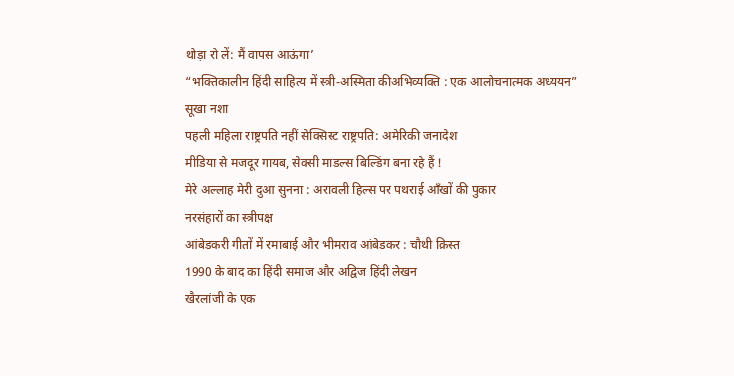थोड़ा रो लें: मैं वापस आऊंगा’
“भक्तिकालीन हिंदी साहित्य में स्त्री-अस्मिता कीअभिव्यक्ति : एक आलोचनात्मक अध्ययन”
सूखा नशा
पहली महिला राष्ट्रपति नहीं सेक्सिस्ट राष्ट्रपति: अमेरिकी जनादेश
मीडिया से मजदूर गायब, सेक्सी माडल्स बिल्डिंग बना रहे हैं !
मेरे अल्लाह मेरी दुआ सुनना : अरावली हिल्स पर पथराई आँखों की पुकार
नरसंहारों का स्त्रीपक्ष
आंबेडकरी गीतों में रमाबाई और भीमराव आंबेडकर : चौथी क़िस्त
1990 के बाद का हिंदी समाज और अद्विज हिंदी लेखन
खैरलांजी के एक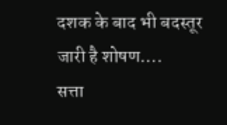दशक के बाद भी बदस्तूर जारी है शोषण….
सत्ता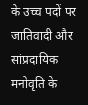के उच्च पदों पर जातिवादी और सांप्रदायिक मनोवृति के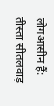लोगआसीन हैं: तीस्ता सीतलवाड़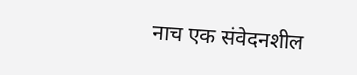नाच एक संवेदनशील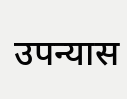उपन्यास